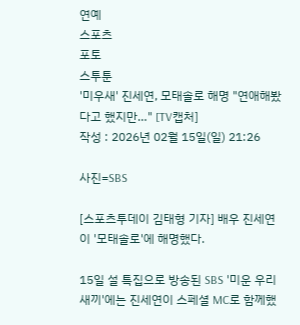연예
스포츠
포토
스투툰
'미우새' 진세연, 모태솔로 해명 "연애해봤다고 했지만…" [TV캡처]
작성 : 2026년 02월 15일(일) 21:26

사진=SBS

[스포츠투데이 김태형 기자] 배우 진세연이 '모태솔로'에 해명했다.

15일 설 특집으로 방송된 SBS '미운 우리 새끼'에는 진세연이 스페셜 MC로 함께했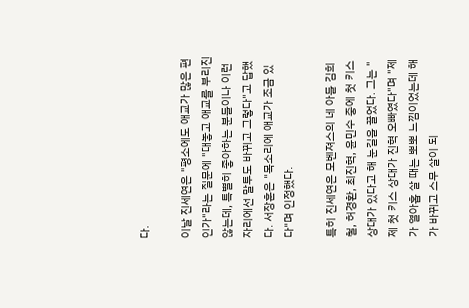다.

이날 진세연은 "평소에도 애교가 많은 편인가"라는 질문에 "대놓고 애교를 부리진 않는데, 특별히 좋아하는 분들이나 이런 자리에선 말투도 바뀌고 그렇다"고 답했다. 서장훈은 "목소리에 애교가 조금 있다"며 인정했다.

특히 진세연은 모벤져스의 네 아들 김희철, 허경환, 최진혁, 윤민수 중에 첫 키스 상대가 있다고 해 눈길을 끌었다. 그는 "제 첫 키스 상대가 진혁 오빠였다"며 "제가 열아홉 살 때는 뽀뽀 느낌이었는데 해가 바뀌고 스무 살이 되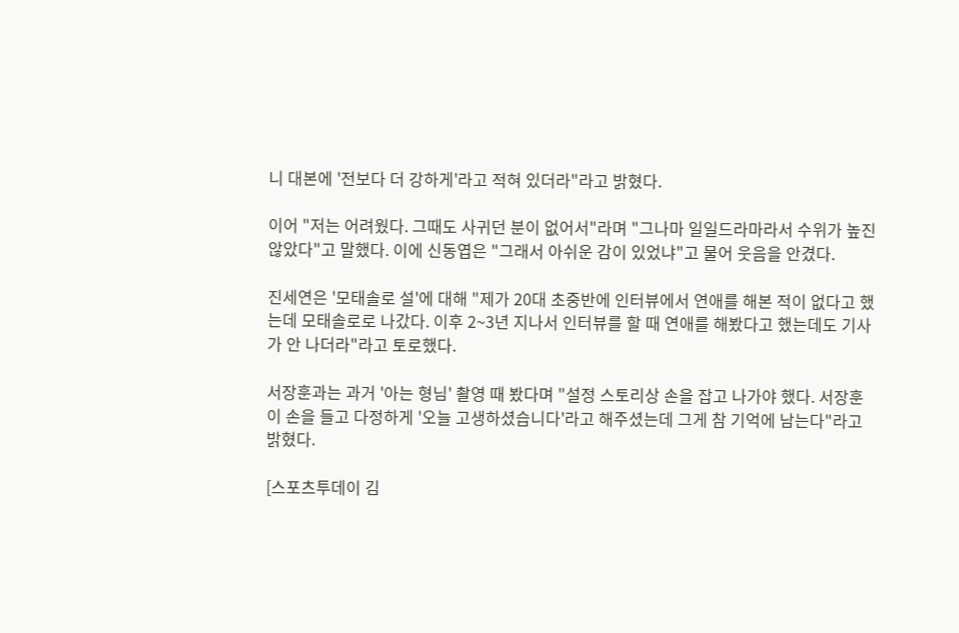니 대본에 '전보다 더 강하게'라고 적혀 있더라"라고 밝혔다.

이어 "저는 어려웠다. 그때도 사귀던 분이 없어서"라며 "그나마 일일드라마라서 수위가 높진 않았다"고 말했다. 이에 신동엽은 "그래서 아쉬운 감이 있었냐"고 물어 웃음을 안겼다.

진세연은 '모태솔로 설'에 대해 "제가 20대 초중반에 인터뷰에서 연애를 해본 적이 없다고 했는데 모태솔로로 나갔다. 이후 2~3년 지나서 인터뷰를 할 때 연애를 해봤다고 했는데도 기사가 안 나더라"라고 토로했다.

서장훈과는 과거 '아는 형님' 촬영 때 봤다며 "설정 스토리상 손을 잡고 나가야 했다. 서장훈이 손을 들고 다정하게 '오늘 고생하셨습니다'라고 해주셨는데 그게 참 기억에 남는다"라고 밝혔다.

[스포츠투데이 김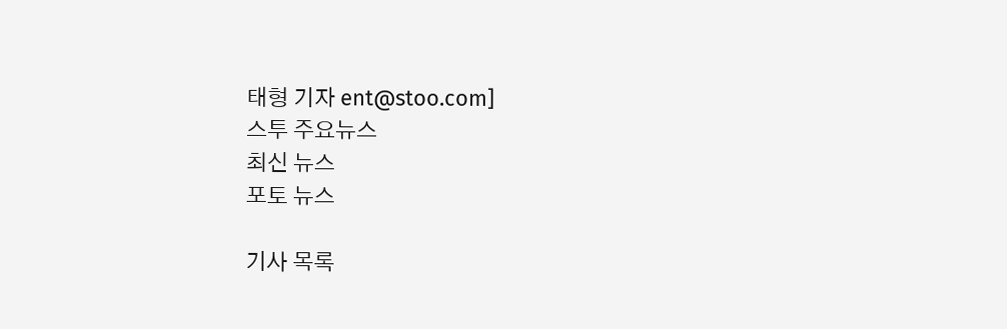태형 기자 ent@stoo.com]
스투 주요뉴스
최신 뉴스
포토 뉴스

기사 목록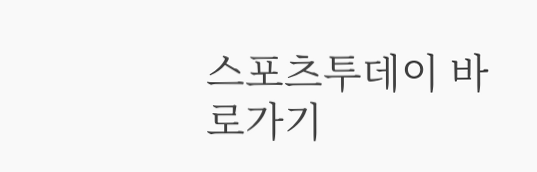스포츠투데이 바로가기